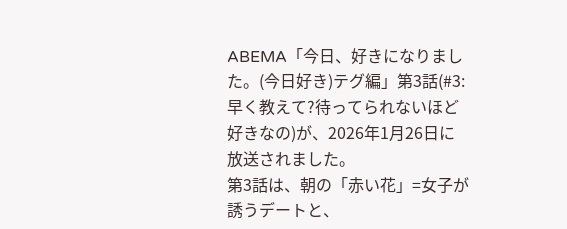ABEMA「今日、好きになりました。(今日好き)テグ編」第3話(#3:早く教えて?待ってられないほど好きなの)が、2026年1月26日に放送されました。
第3話は、朝の「赤い花」=女子が誘うデートと、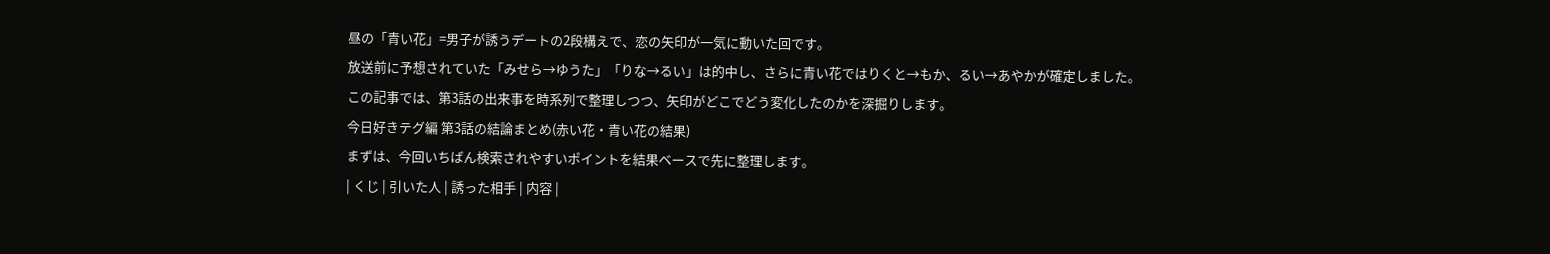昼の「青い花」=男子が誘うデートの2段構えで、恋の矢印が一気に動いた回です。
放送前に予想されていた「みせら→ゆうた」「りな→るい」は的中し、さらに青い花ではりくと→もか、るい→あやかが確定しました。
この記事では、第3話の出来事を時系列で整理しつつ、矢印がどこでどう変化したのかを深掘りします。
今日好きテグ編 第3話の結論まとめ(赤い花・青い花の結果)
まずは、今回いちばん検索されやすいポイントを結果ベースで先に整理します。
| くじ | 引いた人 | 誘った相手 | 内容 |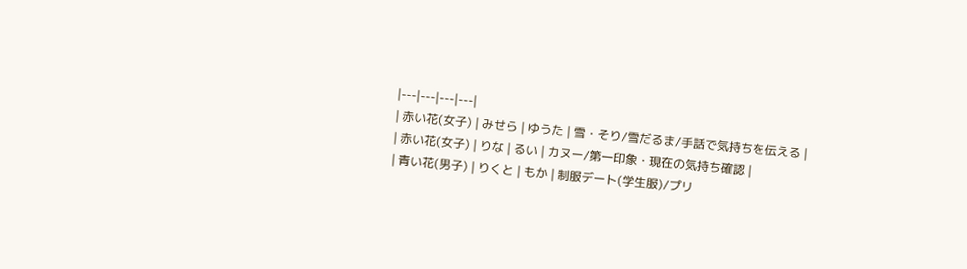|---|---|---|---|
| 赤い花(女子) | みせら | ゆうた | 雪・そり/雪だるま/手話で気持ちを伝える |
| 赤い花(女子) | りな | るい | カヌー/第一印象・現在の気持ち確認 |
| 青い花(男子) | りくと | もか | 制服デート(学生服)/プリ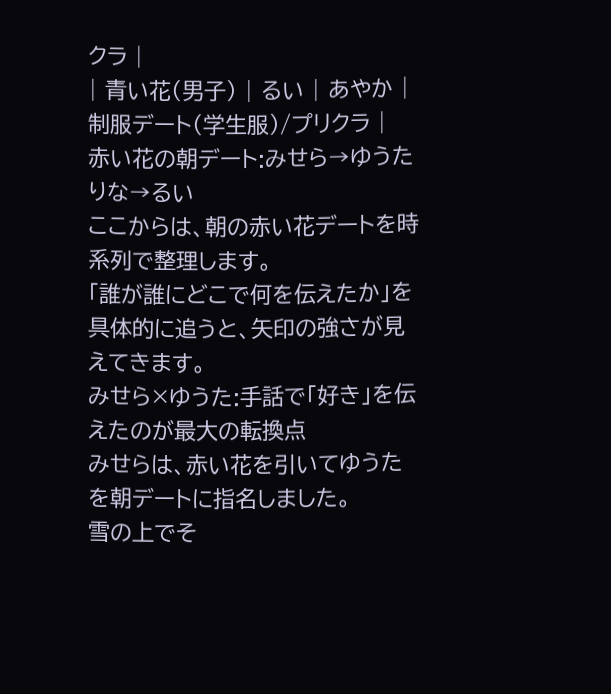クラ |
| 青い花(男子) | るい | あやか | 制服デート(学生服)/プリクラ |
赤い花の朝デート:みせら→ゆうた りな→るい
ここからは、朝の赤い花デートを時系列で整理します。
「誰が誰にどこで何を伝えたか」を具体的に追うと、矢印の強さが見えてきます。
みせら×ゆうた:手話で「好き」を伝えたのが最大の転換点
みせらは、赤い花を引いてゆうたを朝デートに指名しました。
雪の上でそ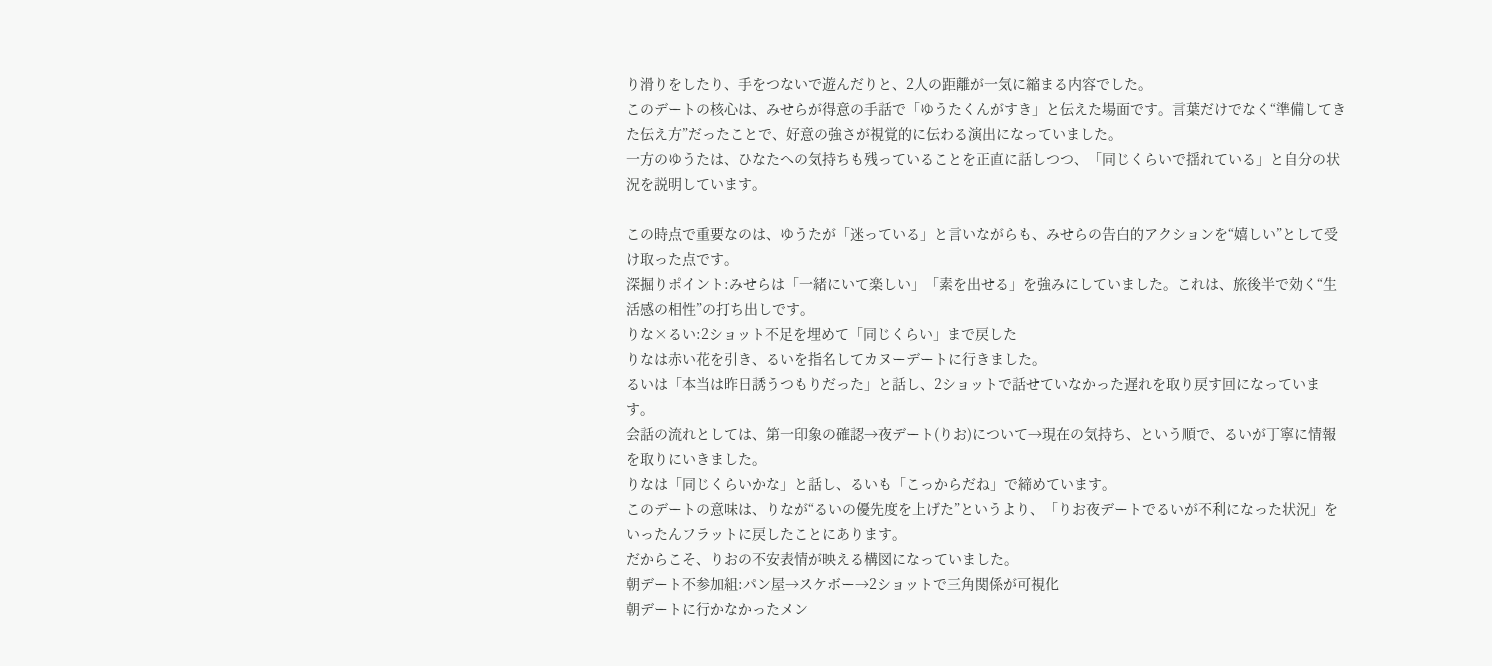り滑りをしたり、手をつないで遊んだりと、2人の距離が一気に縮まる内容でした。
このデートの核心は、みせらが得意の手話で「ゆうたくんがすき」と伝えた場面です。言葉だけでなく“準備してきた伝え方”だったことで、好意の強さが視覚的に伝わる演出になっていました。
一方のゆうたは、ひなたへの気持ちも残っていることを正直に話しつつ、「同じくらいで揺れている」と自分の状況を説明しています。

この時点で重要なのは、ゆうたが「迷っている」と言いながらも、みせらの告白的アクションを“嬉しい”として受け取った点です。
深掘りポイント:みせらは「一緒にいて楽しい」「素を出せる」を強みにしていました。これは、旅後半で効く“生活感の相性”の打ち出しです。
りな×るい:2ショット不足を埋めて「同じくらい」まで戻した
りなは赤い花を引き、るいを指名してカヌーデートに行きました。
るいは「本当は昨日誘うつもりだった」と話し、2ショットで話せていなかった遅れを取り戻す回になっています。
会話の流れとしては、第一印象の確認→夜デート(りお)について→現在の気持ち、という順で、るいが丁寧に情報を取りにいきました。
りなは「同じくらいかな」と話し、るいも「こっからだね」で締めています。
このデートの意味は、りなが“るいの優先度を上げた”というより、「りお夜デートでるいが不利になった状況」をいったんフラットに戻したことにあります。
だからこそ、りおの不安表情が映える構図になっていました。
朝デート不参加組:パン屋→スケボー→2ショットで三角関係が可視化
朝デートに行かなかったメン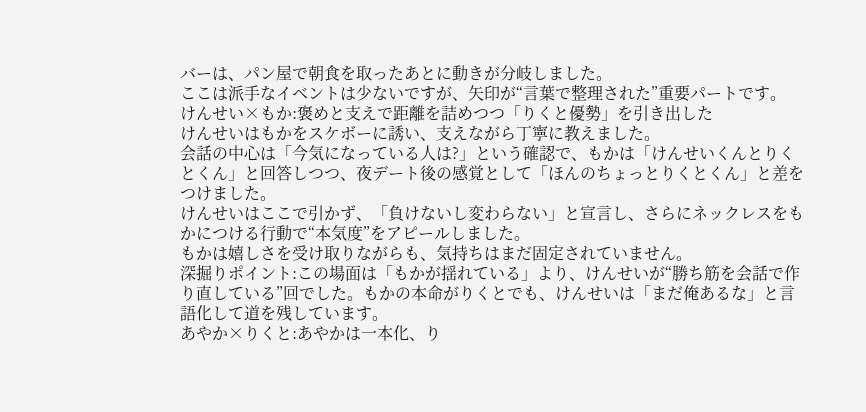バーは、パン屋で朝食を取ったあとに動きが分岐しました。
ここは派手なイベントは少ないですが、矢印が“言葉で整理された”重要パートです。
けんせい×もか:褒めと支えで距離を詰めつつ「りくと優勢」を引き出した
けんせいはもかをスケボーに誘い、支えながら丁寧に教えました。
会話の中心は「今気になっている人は?」という確認で、もかは「けんせいくんとりくとくん」と回答しつつ、夜デート後の感覚として「ほんのちょっとりくとくん」と差をつけました。
けんせいはここで引かず、「負けないし変わらない」と宣言し、さらにネックレスをもかにつける行動で“本気度”をアピールしました。
もかは嬉しさを受け取りながらも、気持ちはまだ固定されていません。
深掘りポイント:この場面は「もかが揺れている」より、けんせいが“勝ち筋を会話で作り直している”回でした。もかの本命がりくとでも、けんせいは「まだ俺あるな」と言語化して道を残しています。
あやか×りくと:あやかは一本化、り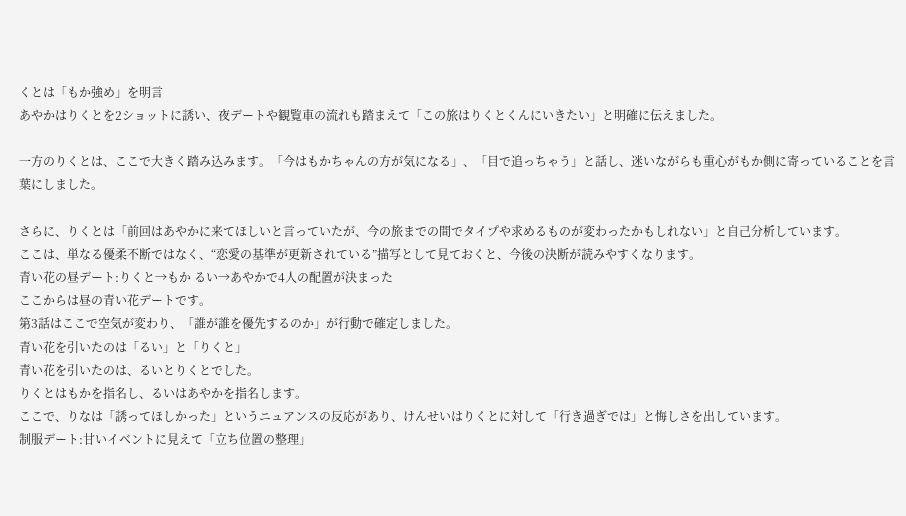くとは「もか強め」を明言
あやかはりくとを2ショットに誘い、夜デートや観覧車の流れも踏まえて「この旅はりくとくんにいきたい」と明確に伝えました。

一方のりくとは、ここで大きく踏み込みます。「今はもかちゃんの方が気になる」、「目で追っちゃう」と話し、迷いながらも重心がもか側に寄っていることを言葉にしました。

さらに、りくとは「前回はあやかに来てほしいと言っていたが、今の旅までの間でタイプや求めるものが変わったかもしれない」と自己分析しています。
ここは、単なる優柔不断ではなく、“恋愛の基準が更新されている”描写として見ておくと、今後の決断が読みやすくなります。
青い花の昼デート:りくと→もか るい→あやかで4人の配置が決まった
ここからは昼の青い花デートです。
第3話はここで空気が変わり、「誰が誰を優先するのか」が行動で確定しました。
青い花を引いたのは「るい」と「りくと」
青い花を引いたのは、るいとりくとでした。
りくとはもかを指名し、るいはあやかを指名します。
ここで、りなは「誘ってほしかった」というニュアンスの反応があり、けんせいはりくとに対して「行き過ぎでは」と悔しさを出しています。
制服デート:甘いイベントに見えて「立ち位置の整理」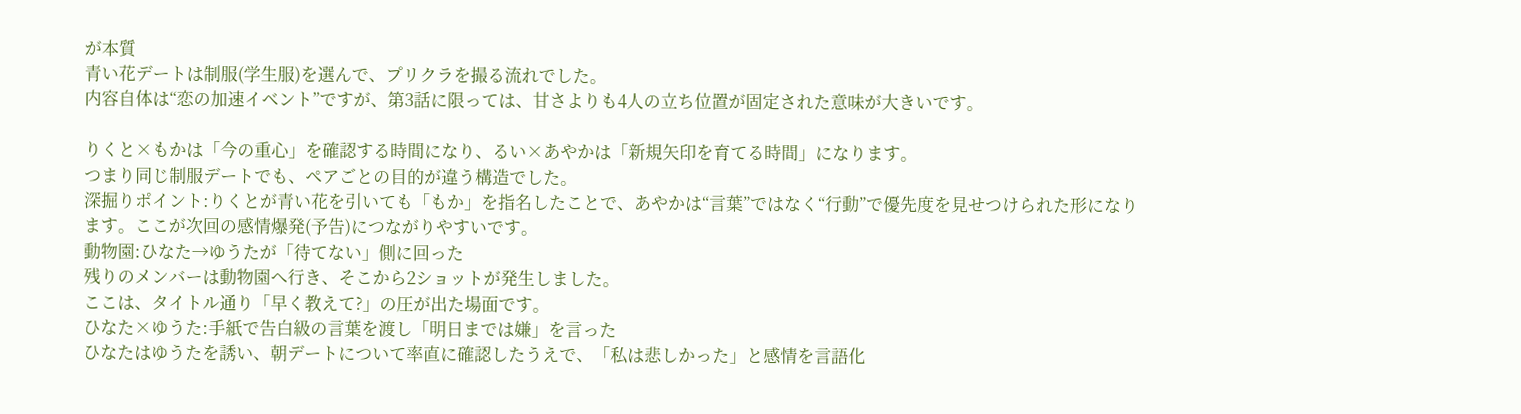が本質
青い花デートは制服(学生服)を選んで、プリクラを撮る流れでした。
内容自体は“恋の加速イベント”ですが、第3話に限っては、甘さよりも4人の立ち位置が固定された意味が大きいです。

りくと×もかは「今の重心」を確認する時間になり、るい×あやかは「新規矢印を育てる時間」になります。
つまり同じ制服デートでも、ペアごとの目的が違う構造でした。
深掘りポイント:りくとが青い花を引いても「もか」を指名したことで、あやかは“言葉”ではなく“行動”で優先度を見せつけられた形になります。ここが次回の感情爆発(予告)につながりやすいです。
動物園:ひなた→ゆうたが「待てない」側に回った
残りのメンバーは動物園へ行き、そこから2ショットが発生しました。
ここは、タイトル通り「早く教えて?」の圧が出た場面です。
ひなた×ゆうた:手紙で告白級の言葉を渡し「明日までは嫌」を言った
ひなたはゆうたを誘い、朝デートについて率直に確認したうえで、「私は悲しかった」と感情を言語化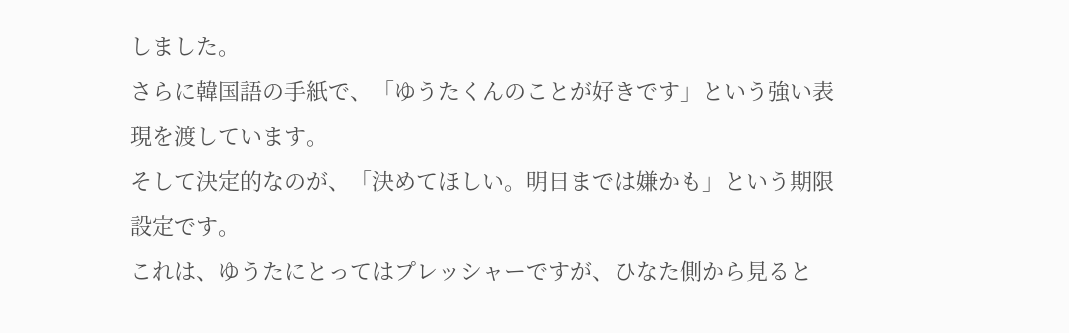しました。
さらに韓国語の手紙で、「ゆうたくんのことが好きです」という強い表現を渡しています。
そして決定的なのが、「決めてほしい。明日までは嫌かも」という期限設定です。
これは、ゆうたにとってはプレッシャーですが、ひなた側から見ると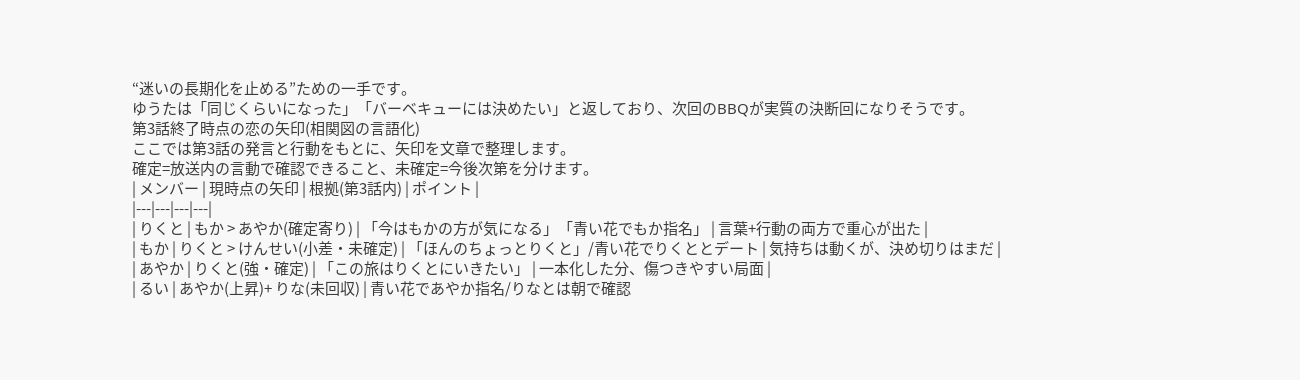“迷いの長期化を止める”ための一手です。
ゆうたは「同じくらいになった」「バーベキューには決めたい」と返しており、次回のBBQが実質の決断回になりそうです。
第3話終了時点の恋の矢印(相関図の言語化)
ここでは第3話の発言と行動をもとに、矢印を文章で整理します。
確定=放送内の言動で確認できること、未確定=今後次第を分けます。
| メンバー | 現時点の矢印 | 根拠(第3話内) | ポイント |
|---|---|---|---|
| りくと | もか > あやか(確定寄り) | 「今はもかの方が気になる」「青い花でもか指名」 | 言葉+行動の両方で重心が出た |
| もか | りくと > けんせい(小差・未確定) | 「ほんのちょっとりくと」/青い花でりくととデート | 気持ちは動くが、決め切りはまだ |
| あやか | りくと(強・確定) | 「この旅はりくとにいきたい」 | 一本化した分、傷つきやすい局面 |
| るい | あやか(上昇)+ りな(未回収) | 青い花であやか指名/りなとは朝で確認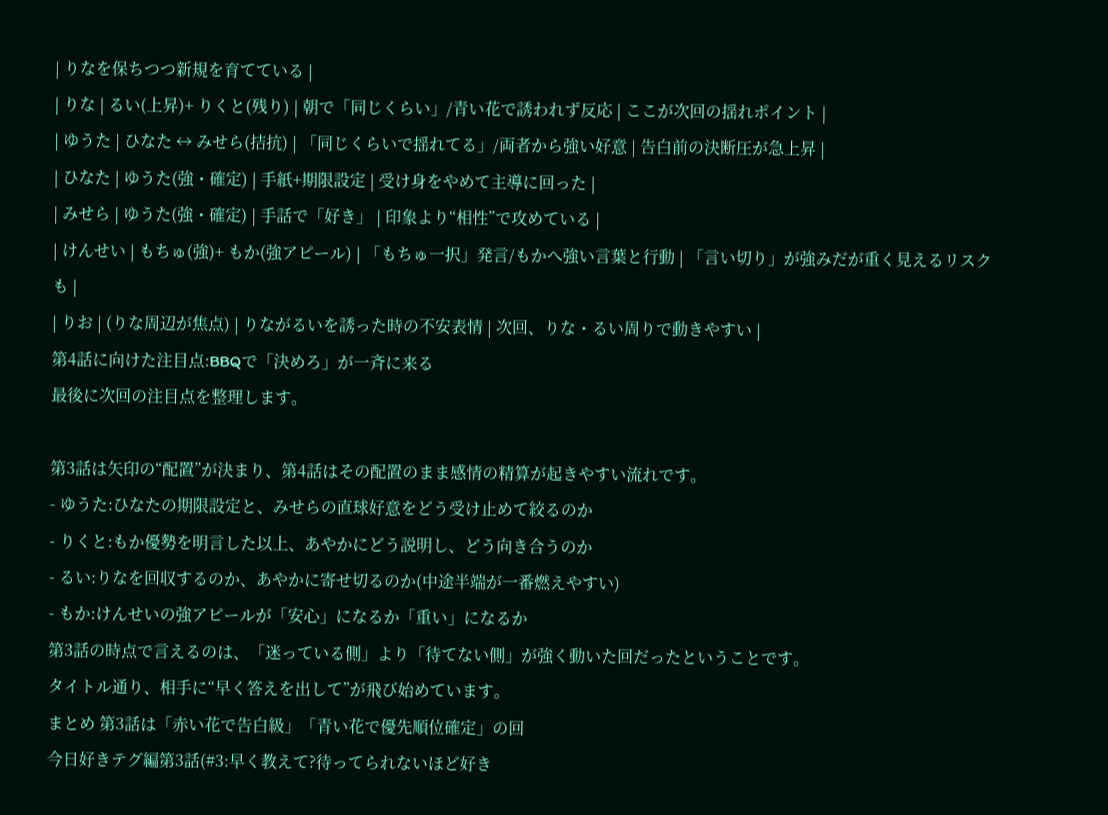| りなを保ちつつ新規を育てている |
| りな | るい(上昇)+ りくと(残り) | 朝で「同じくらい」/青い花で誘われず反応 | ここが次回の揺れポイント |
| ゆうた | ひなた ↔ みせら(拮抗) | 「同じくらいで揺れてる」/両者から強い好意 | 告白前の決断圧が急上昇 |
| ひなた | ゆうた(強・確定) | 手紙+期限設定 | 受け身をやめて主導に回った |
| みせら | ゆうた(強・確定) | 手話で「好き」 | 印象より“相性”で攻めている |
| けんせい | もちゅ(強)+ もか(強アピール) | 「もちゅ一択」発言/もかへ強い言葉と行動 | 「言い切り」が強みだが重く見えるリスクも |
| りお | (りな周辺が焦点) | りながるいを誘った時の不安表情 | 次回、りな・るい周りで動きやすい |
第4話に向けた注目点:BBQで「決めろ」が一斉に来る
最後に次回の注目点を整理します。

第3話は矢印の“配置”が決まり、第4話はその配置のまま感情の精算が起きやすい流れです。
- ゆうた:ひなたの期限設定と、みせらの直球好意をどう受け止めて絞るのか
- りくと:もか優勢を明言した以上、あやかにどう説明し、どう向き合うのか
- るい:りなを回収するのか、あやかに寄せ切るのか(中途半端が一番燃えやすい)
- もか:けんせいの強アピールが「安心」になるか「重い」になるか
第3話の時点で言えるのは、「迷っている側」より「待てない側」が強く動いた回だったということです。
タイトル通り、相手に“早く答えを出して”が飛び始めています。
まとめ 第3話は「赤い花で告白級」「青い花で優先順位確定」の回
今日好きテグ編第3話(#3:早く教えて?待ってられないほど好き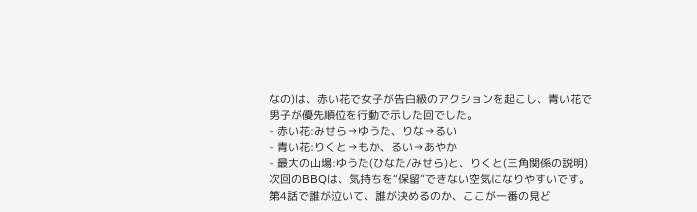なの)は、赤い花で女子が告白級のアクションを起こし、青い花で男子が優先順位を行動で示した回でした。
- 赤い花:みせら→ゆうた、りな→るい
- 青い花:りくと→もか、るい→あやか
- 最大の山場:ゆうた(ひなた/みせら)と、りくと(三角関係の説明)
次回のBBQは、気持ちを“保留”できない空気になりやすいです。
第4話で誰が泣いて、誰が決めるのか、ここが一番の見ど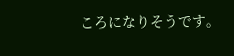ころになりそうです。